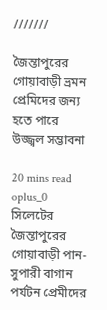///////

জৈন্তাপুরের গোয়াবাড়ী ভ্রমন প্রেমিদের জন্য হতে পারে উজ্জ্বল সম্ভাবনা

20 mins read
oplus_0
সিলেটের জৈন্তাপুরের গোয়াবাড়ী পান-সুপারী বাগান পর্যটন প্রেমীদের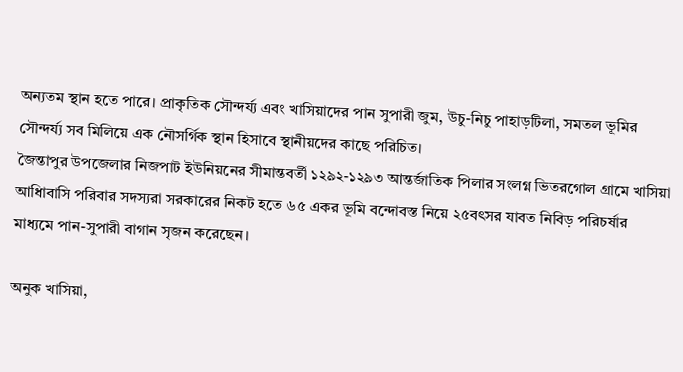অন্যতম স্থান হতে পারে। প্রাকৃতিক সৌন্দর্য্য এবং খাসিয়াদের পান সুপারী জুম, উচু-নিচু পাহাড়টিলা, সমতল ভূমির সৌন্দর্য্য সব মিলিয়ে এক নৌসর্গিক স্থান হিসাবে স্থানীয়দের কাছে পরিচিত।
জৈন্তাপুর উপজেলার নিজপাট ইউনিয়নের সীমান্তবর্তী ১২৯২-১২৯৩ আন্তর্জাতিক পিলার সংলগ্ন ভিতরগোল গ্রামে খাসিয়া আধিাবাসি পরিবার সদস্যরা সরকারের নিকট হতে ৬৫ একর ভূমি বন্দোবস্ত নিয়ে ২৫বৎসর যাবত নিবিড় পরিচর্ষার মাধ্যমে পান-সুপারী বাগান সৃজন করেছেন।

অনুক খাসিয়া,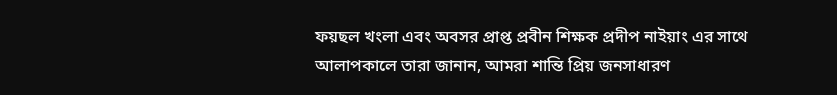ফয়ছল খংলা এবং অবসর প্রাপ্ত প্রবীন শিক্ষক প্রদীপ নাইয়াং এর সাথে আলাপকালে তারা জানান, আমরা শান্তি প্রিয় জনসাধারণ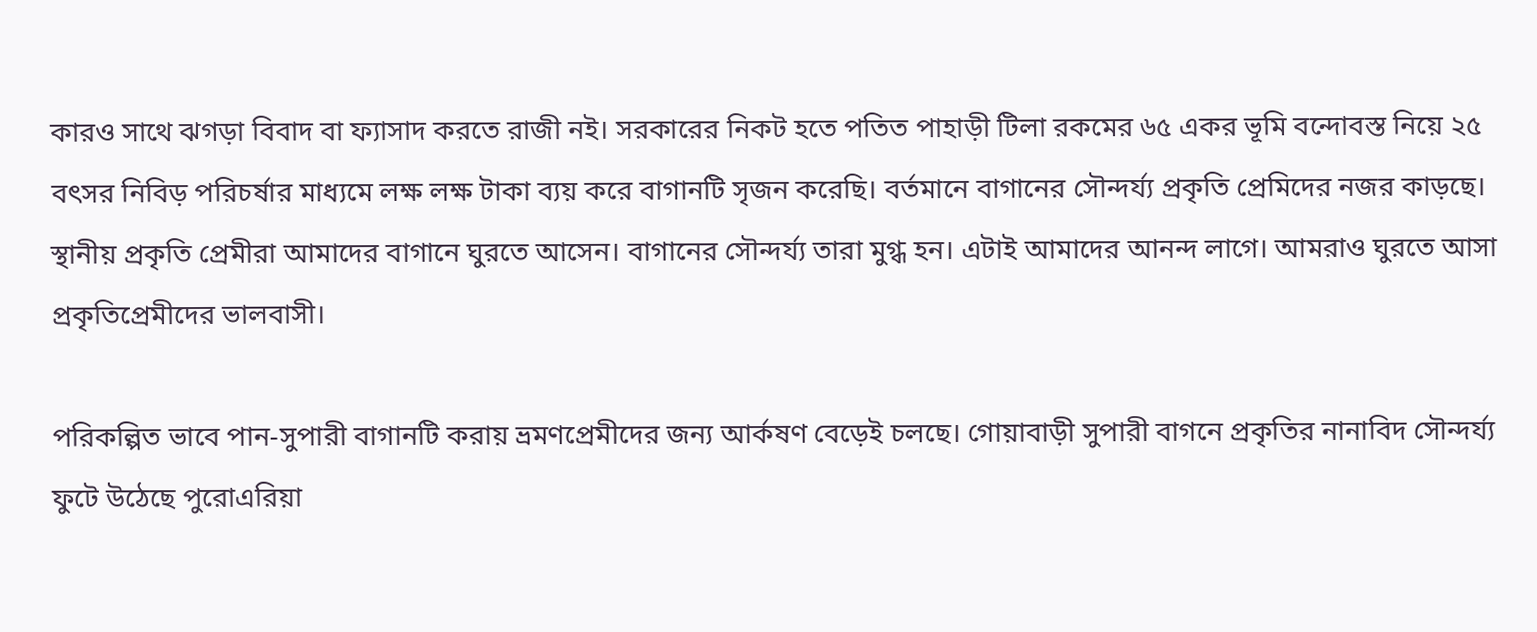কারও সাথে ঝগড়া বিবাদ বা ফ্যাসাদ করতে রাজী নই। সরকারের নিকট হতে পতিত পাহাড়ী টিলা রকমের ৬৫ একর ভূমি বন্দোবস্ত নিয়ে ২৫ বৎসর নিবিড় পরিচর্ষার মাধ্যমে লক্ষ লক্ষ টাকা ব্যয় করে বাগানটি সৃজন করেছি। বর্তমানে বাগানের সৌন্দর্য্য প্রকৃতি প্রেমিদের নজর কাড়ছে। স্থানীয় প্রকৃতি প্রেমীরা আমাদের বাগানে ঘুরতে আসেন। বাগানের সৌন্দর্য্য তারা মুগ্ধ হন। এটাই আমাদের আনন্দ লাগে। আমরাও ঘুরতে আসা প্রকৃতিপ্রেমীদের ভালবাসী।

পরিকল্পিত ভাবে পান-সুপারী বাগানটি করায় ভ্রমণপ্রেমীদের জন্য আর্কষণ বেড়েই চলছে। গোয়াবাড়ী সুপারী বাগনে প্রকৃতির নানাবিদ সৌন্দর্য্য ফুটে উঠেছে পুরোএরিয়া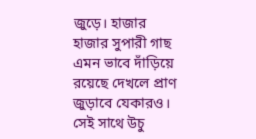জুড়ে। হাজার হাজার সুপারী গাছ এমন ভাবে দাঁড়িয়ে রয়েছে দেখলে প্রাণ জুড়াবে যেকারও। সেই সাথে উচু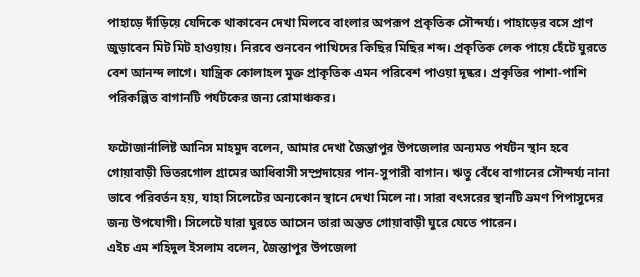পাহাড়ে দাঁড়িয়ে যেদিকে থাকাবেন দেখা মিলবে বাংলার অপরূপ প্রকৃতিক সৌন্দর্য্য। পাহাড়ের বসে প্রাণ জুড়াবেন মিট মিট হাওয়ায়। নিরবে শুনবেন পাখিদের কিছির মিছির শব্দ। প্রকৃতিক লেক পায়ে হেঁটে ঘুরতে বেশ আনন্দ লাগে। যান্ত্রিক কোলাহল মুক্ত প্রাকৃতিক এমন পরিবেশ পাওয়া দূষ্কর। প্রকৃতির পাশা-পাশি পরিকল্পিত বাগানটি পর্যটকের জন্য রোমাঞ্চকর।

ফটোজার্নালিষ্ট আনিস মাহমুদ বলেন, আমার দেখা জৈন্তাপুর উপজেলার অন্যমত পর্যটন স্থান হবে গোয়াবাড়ী ভিতরগোল গ্রামের আধিবাসী সম্প্রদায়ের পান-সুপারী বাগান। ঋতু বেঁধে বাগানের সৌন্দর্য্য নানা ভাবে পরিবর্তন হয়, যাহা সিলেটের অন্যকোন স্থানে দেখা মিলে না। সারা বৎসরের স্থানটি ভ্রমণ পিপাসুদের জন্য উপযোগী। সিলেটে যারা ঘুরতে আসেন তারা অন্তত গোয়াবাড়ী ঘুরে যেতে পারেন।
এইচ এম শহিদুল ইসলাম বলেন, জৈন্তাপুর উপজেলা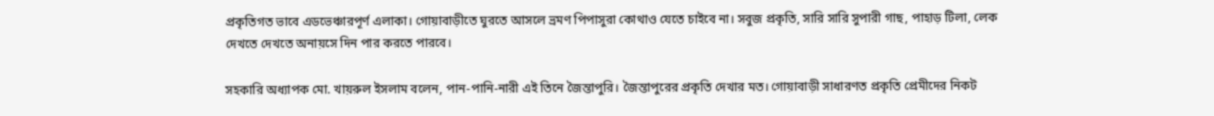প্রকৃতিগত ভাবে এডভেঞ্চারপূর্ণ এলাকা। গোয়াবাড়ীতে ঘুরতে আসলে ভ্রমণ পিপাসুরা কোথাও যেতে চাইবে না। সবুজ প্রকৃতি, সারি সারি সুপারী গাছ, পাহাড় টিলা, লেক দেখতে দেখতে অনায়সে দিন পার করতে পারবে।

সহকারি অধ্যাপক মো. খায়রুল ইসলাম বলেন, পান-পানি-নারী এই তিনে জৈন্তাপুরি। জৈন্তাপুরের প্রকৃতি দেখার মত। গোয়াবাড়ী সাধারণত প্রকৃতি প্রেমীদের নিকট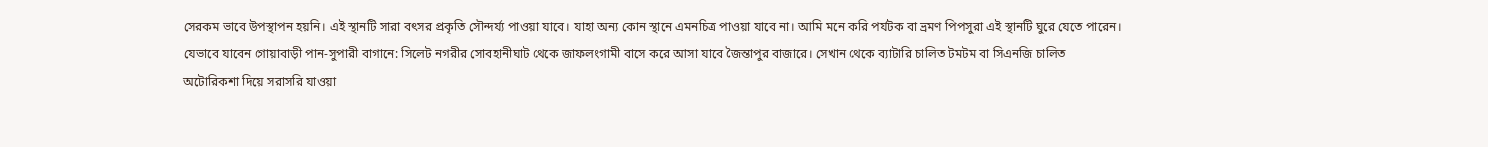সেরকম ভাবে উপস্থাপন হয়নি। এই স্থানটি সারা বৎসর প্রকৃতি সৌন্দর্য্য পাওয়া যাবে। যাহা অন্য কোন স্থানে এমনচিত্র পাওয়া যাবে না। আমি মনে করি পর্যটক বা ভ্রমণ পিপসুরা এই স্থানটি ঘুরে যেতে পারেন।
যেভাবে যাবেন গোয়াবাড়ী পান-সুপারী বাগানে: সিলেট নগরীর সোবহানীঘাট থেকে জাফলংগামী বাসে করে আসা যাবে জৈন্তাপুর বাজারে। সেখান থেকে ব্যাটারি চালিত টমটম বা সিএনজি চালিত অটোরিকশা দিয়ে সরাসরি যাওয়া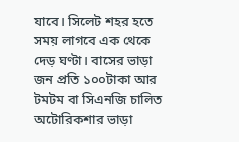যাবে। সিলেট শহর হতে সময় লাগবে এক থেকে দেড় ঘণ্টা। বাসের ভাড়া জন প্রতি ১০০টাকা আর টমটম বা সিএনজি চালিত অটোরিকশার ভাড়া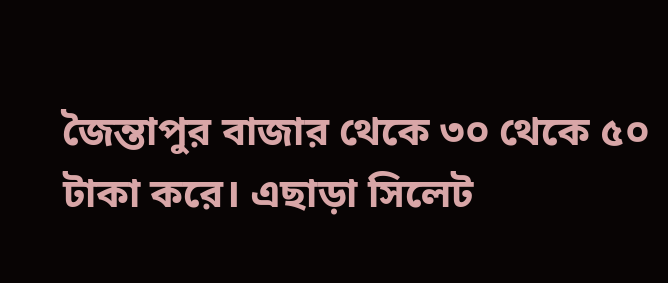জৈন্তাপুর বাজার থেকে ৩০ থেকে ৫০ টাকা করে। এছাড়া সিলেট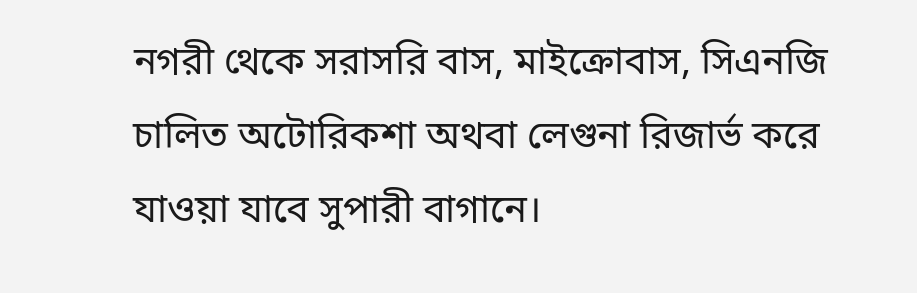নগরী থেকে সরাসরি বাস, মাইক্রোবাস, সিএনজি চালিত অটোরিকশা অথবা লেগুনা রিজার্ভ করে যাওয়া যাবে সুপারী বাগানে।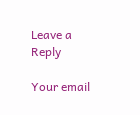Leave a Reply

Your email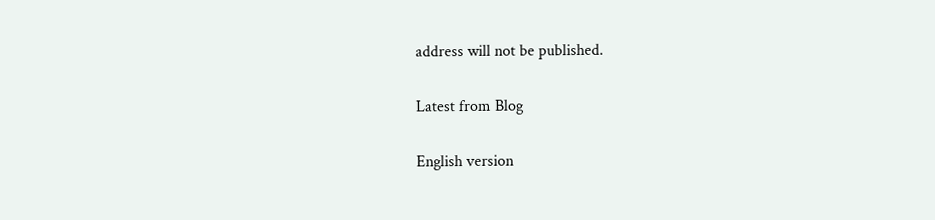address will not be published.

Latest from Blog

English version